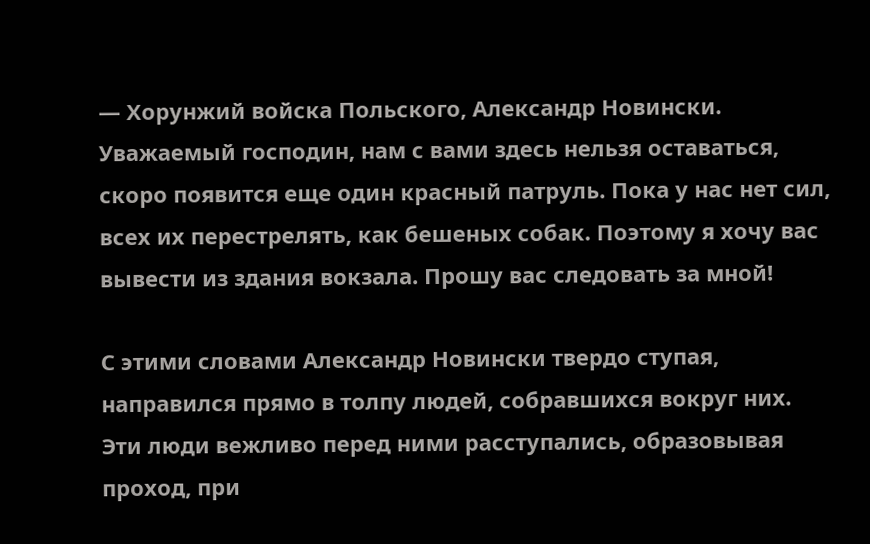— Хорунжий войска Польского, Александр Новински. Уважаемый господин, нам с вами здесь нельзя оставаться, скоро появится еще один красный патруль. Пока у нас нет сил, всех их перестрелять, как бешеных собак. Поэтому я хочу вас вывести из здания вокзала. Прошу вас следовать за мной!

С этими словами Александр Новински твердо ступая, направился прямо в толпу людей, собравшихся вокруг них. Эти люди вежливо перед ними расступались, образовывая проход, при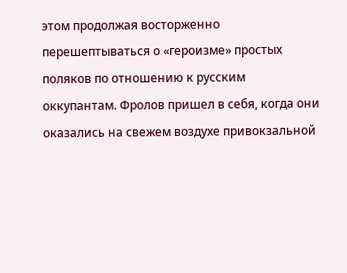этом продолжая восторженно перешептываться о «героизме» простых поляков по отношению к русским оккупантам. Фролов пришел в себя, когда они оказались на свежем воздухе привокзальной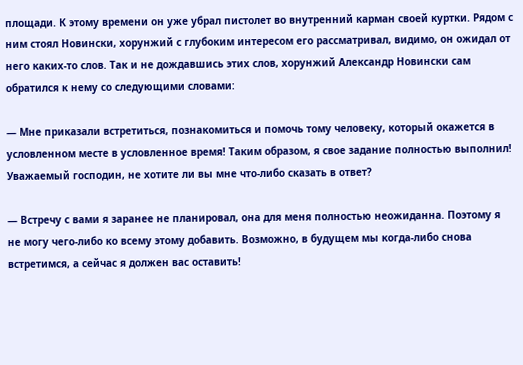площади. К этому времени он уже убрал пистолет во внутренний карман своей куртки. Рядом с ним стоял Новински, хорунжий с глубоким интересом его рассматривал, видимо, он ожидал от него каких-то слов. Так и не дождавшись этих слов, хорунжий Александр Новински сам обратился к нему со следующими словами:

— Мне приказали встретиться, познакомиться и помочь тому человеку, который окажется в условленном месте в условленное время! Таким образом, я свое задание полностью выполнил! Уважаемый господин, не хотите ли вы мне что-либо сказать в ответ?

— Встречу с вами я заранее не планировал, она для меня полностью неожиданна. Поэтому я не могу чего-либо ко всему этому добавить. Возможно, в будущем мы когда-либо снова встретимся, а сейчас я должен вас оставить!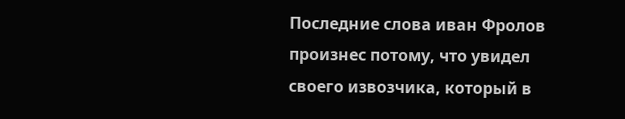Последние слова иван Фролов произнес потому, что увидел своего извозчика, который в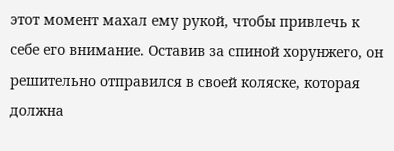этот момент махал ему рукой, чтобы привлечь к себе его внимание. Оставив за спиной хорунжего, он решительно отправился в своей коляске, которая должна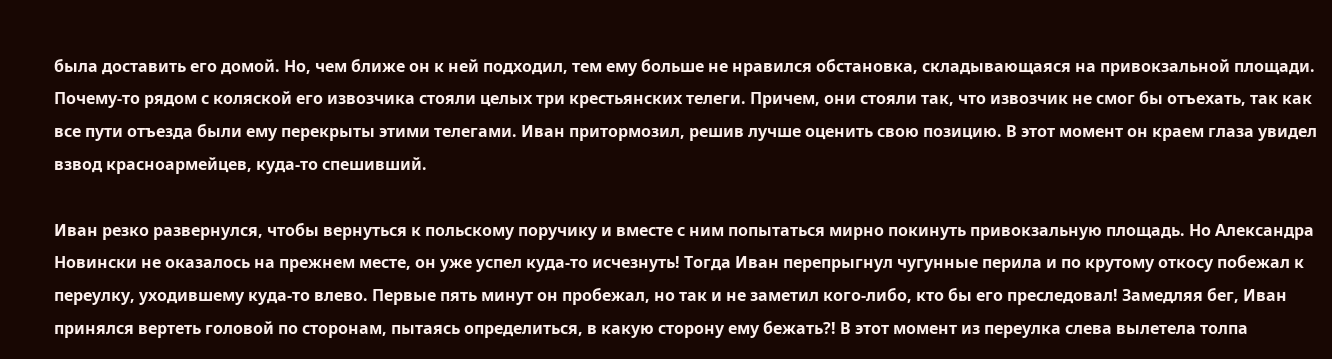была доставить его домой. Но, чем ближе он к ней подходил, тем ему больше не нравился обстановка, складывающаяся на привокзальной площади. Почему-то рядом с коляской его извозчика стояли целых три крестьянских телеги. Причем, они стояли так, что извозчик не смог бы отъехать, так как все пути отъезда были ему перекрыты этими телегами. Иван притормозил, решив лучше оценить свою позицию. В этот момент он краем глаза увидел взвод красноармейцев, куда-то спешивший.

Иван резко развернулся, чтобы вернуться к польскому поручику и вместе с ним попытаться мирно покинуть привокзальную площадь. Но Александра Новински не оказалось на прежнем месте, он уже успел куда-то исчезнуть! Тогда Иван перепрыгнул чугунные перила и по крутому откосу побежал к переулку, уходившему куда-то влево. Первые пять минут он пробежал, но так и не заметил кого-либо, кто бы его преследовал! Замедляя бег, Иван принялся вертеть головой по сторонам, пытаясь определиться, в какую сторону ему бежать?! В этот момент из переулка слева вылетела толпа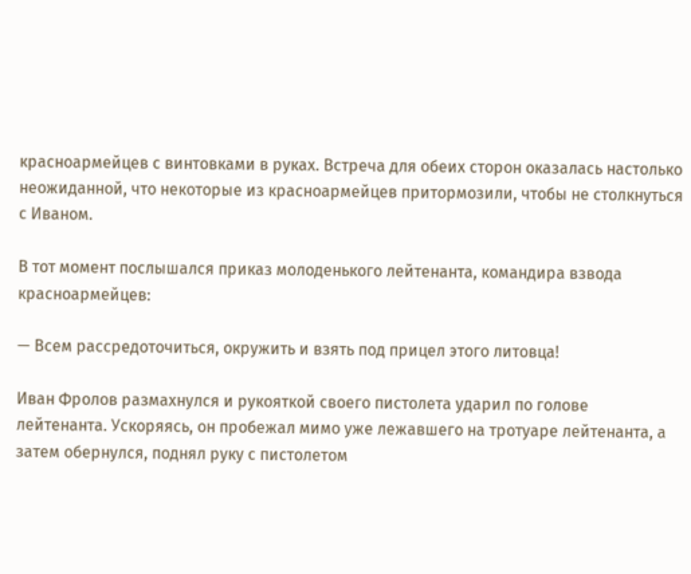красноармейцев с винтовками в руках. Встреча для обеих сторон оказалась настолько неожиданной, что некоторые из красноармейцев притормозили, чтобы не столкнуться с Иваном.

В тот момент послышался приказ молоденького лейтенанта, командира взвода красноармейцев:

— Всем рассредоточиться, окружить и взять под прицел этого литовца!

Иван Фролов размахнулся и рукояткой своего пистолета ударил по голове лейтенанта. Ускоряясь, он пробежал мимо уже лежавшего на тротуаре лейтенанта, а затем обернулся, поднял руку с пистолетом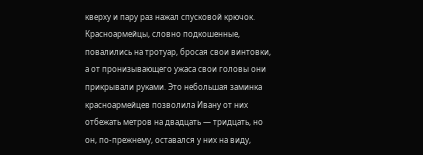кверху и пару раз нажал спусковой крючок. Красноармейцы, словно подкошенные, повалились на тротуар, бросая свои винтовки, а от пронизывающего ужаса свои головы они прикрывали руками. Это небольшая заминка красноармейцев позволила Ивану от них отбежать метров на двадцать — тридцать, но он, по-прежнему, оставался у них на виду,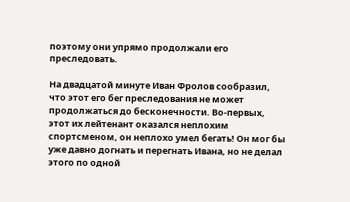поэтому они упрямо продолжали его преследовать.

На двадцатой минуте Иван Фролов сообразил, что этот его бег преследования не может продолжаться до бесконечности. Во-первых, этот их лейтенант оказался неплохим спортсменом, он неплохо умел бегать! Он мог бы уже давно догнать и перегнать Ивана, но не делал этого по одной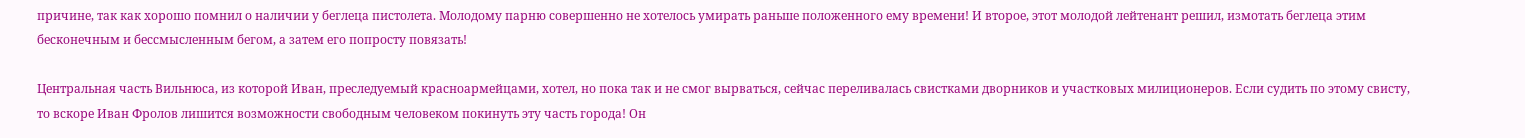причине, так как хорошо помнил о наличии у беглеца пистолета. Молодому парню совершенно не хотелось умирать раньше положенного ему времени! И второе, этот молодой лейтенант решил, измотать беглеца этим бесконечным и бессмысленным бегом, а затем его попросту повязать!

Центральная часть Вильнюса, из которой Иван, преследуемый красноармейцами, хотел, но пока так и не смог вырваться, сейчас переливалась свистками дворников и участковых милиционеров. Если судить по этому свисту, то вскоре Иван Фролов лишится возможности свободным человеком покинуть эту часть города! Он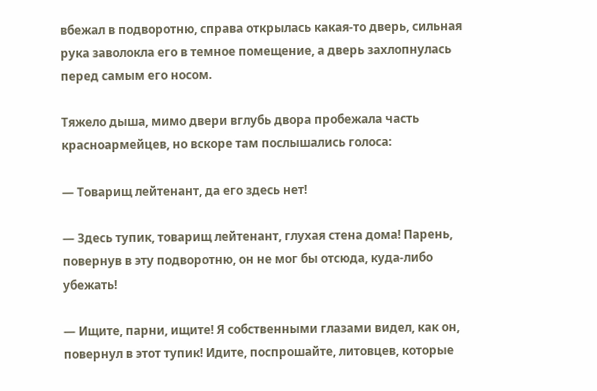вбежал в подворотню, справа открылась какая-то дверь, сильная рука заволокла его в темное помещение, а дверь захлопнулась перед самым его носом.

Тяжело дыша, мимо двери вглубь двора пробежала часть красноармейцев, но вскоре там послышались голоса:

— Товарищ лейтенант, да его здесь нет!

— Здесь тупик, товарищ лейтенант, глухая стена дома! Парень, повернув в эту подворотню, он не мог бы отсюда, куда-либо убежать!

— Ищите, парни, ищите! Я собственными глазами видел, как он, повернул в этот тупик! Идите, поспрошайте, литовцев, которые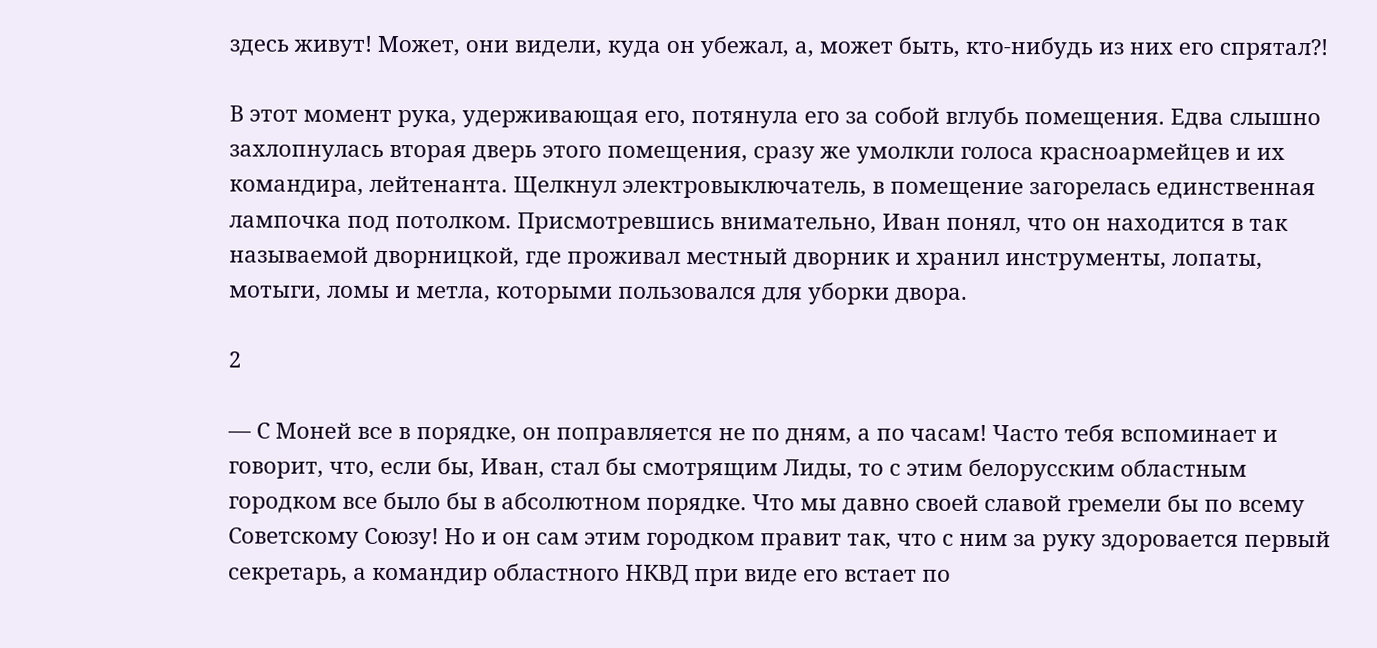здесь живут! Может, они видели, куда он убежал, а, может быть, кто-нибудь из них его спрятал?!

В этот момент рука, удерживающая его, потянула его за собой вглубь помещения. Едва слышно захлопнулась вторая дверь этого помещения, сразу же умолкли голоса красноармейцев и их командира, лейтенанта. Щелкнул электровыключатель, в помещение загорелась единственная лампочка под потолком. Присмотревшись внимательно, Иван понял, что он находится в так называемой дворницкой, где проживал местный дворник и хранил инструменты, лопаты, мотыги, ломы и метла, которыми пользовался для уборки двора.

2

— С Моней все в порядке, он поправляется не по дням, а по часам! Часто тебя вспоминает и говорит, что, если бы, Иван, стал бы смотрящим Лиды, то с этим белорусским областным городком все было бы в абсолютном порядке. Что мы давно своей славой гремели бы по всему Советскому Союзу! Но и он сам этим городком правит так, что с ним за руку здоровается первый секретарь, а командир областного НКВД при виде его встает по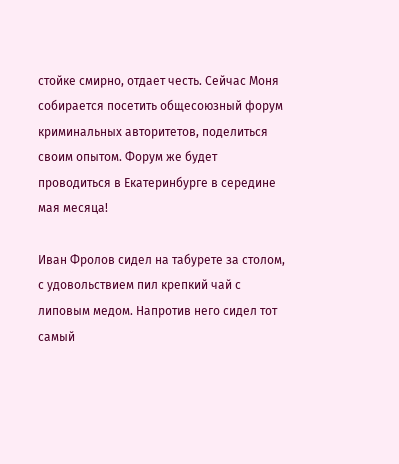стойке смирно, отдает честь. Сейчас Моня собирается посетить общесоюзный форум криминальных авторитетов, поделиться своим опытом. Форум же будет проводиться в Екатеринбурге в середине мая месяца!

Иван Фролов сидел на табурете за столом, с удовольствием пил крепкий чай с липовым медом. Напротив него сидел тот самый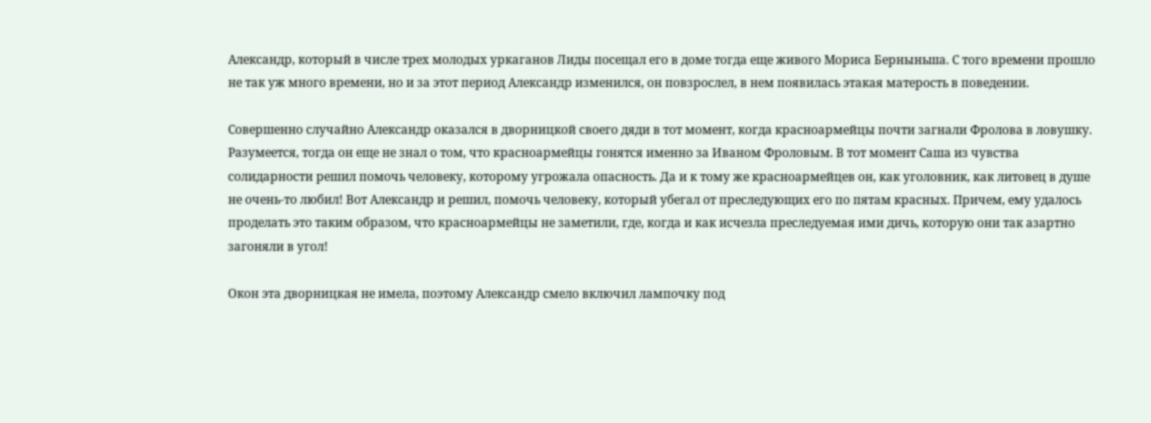Александр, который в числе трех молодых уркаганов Лиды посещал его в доме тогда еще живого Мориса Берныньша. С того времени прошло не так уж много времени, но и за этот период Александр изменился, он повзрослел, в нем появилась этакая матерость в поведении.

Совершенно случайно Александр оказался в дворницкой своего дяди в тот момент, когда красноармейцы почти загнали Фролова в ловушку. Разумеется, тогда он еще не знал о том, что красноармейцы гонятся именно за Иваном Фроловым. В тот момент Саша из чувства солидарности решил помочь человеку, которому угрожала опасность. Да и к тому же красноармейцев он, как уголовник, как литовец в душе не очень-то любил! Вот Александр и решил, помочь человеку, который убегал от преследующих его по пятам красных. Причем, ему удалось проделать это таким образом, что красноармейцы не заметили, где, когда и как исчезла преследуемая ими дичь, которую они так азартно загоняли в угол!

Окон эта дворницкая не имела, поэтому Александр смело включил лампочку под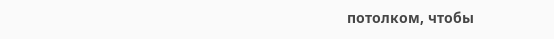потолком, чтобы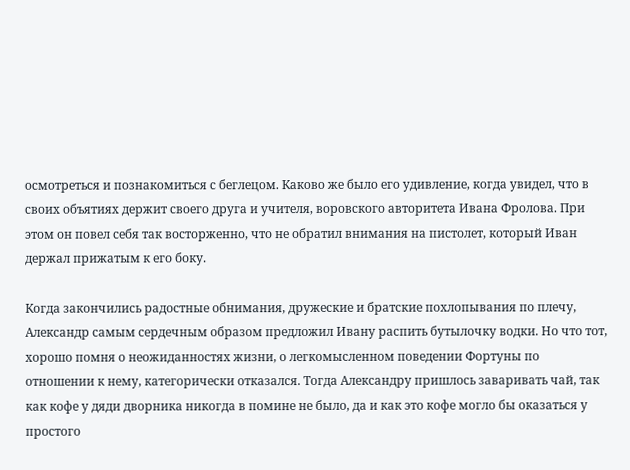осмотреться и познакомиться с беглецом. Каково же было его удивление, когда увидел, что в своих объятиях держит своего друга и учителя, воровского авторитета Ивана Фролова. При этом он повел себя так восторженно, что не обратил внимания на пистолет, который Иван держал прижатым к его боку.

Когда закончились радостные обнимания, дружеские и братские похлопывания по плечу, Александр самым сердечным образом предложил Ивану распить бутылочку водки. Но что тот, хорошо помня о неожиданностях жизни, о легкомысленном поведении Фортуны по отношении к нему, категорически отказался. Тогда Александру пришлось заваривать чай, так как кофе у дяди дворника никогда в помине не было, да и как это кофе могло бы оказаться у простого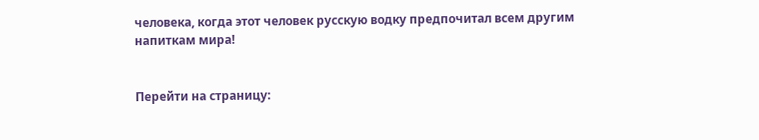человека, когда этот человек русскую водку предпочитал всем другим напиткам мира!


Перейти на страницу: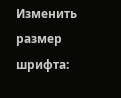Изменить размер шрифта: